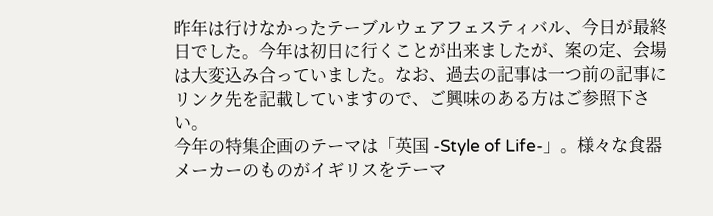昨年は行けなかったテーブルウェアフェスティバル、今日が最終日でした。今年は初日に行くことが出来ましたが、案の定、会場は大変込み合っていました。なお、過去の記事は一つ前の記事にリンク先を記載していますので、ご興味のある方はご参照下さい。
今年の特集企画のテーマは「英国 -Style of Life-」。様々な食器メーカーのものがイギリスをテーマ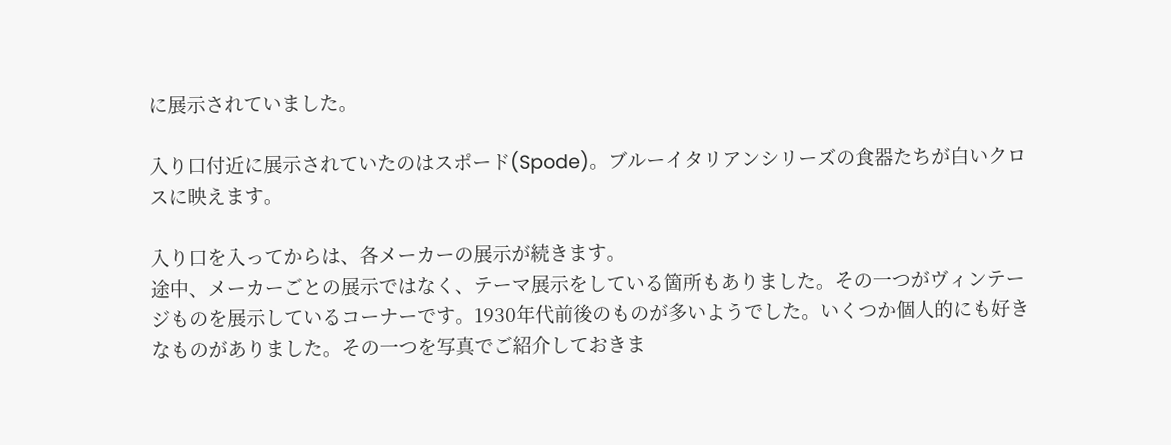に展示されていました。

入り口付近に展示されていたのはスポード(Spode)。ブルーイタリアンシリーズの食器たちが白いクロスに映えます。

入り口を入ってからは、各メーカーの展示が続きます。
途中、メーカーごとの展示ではなく、テーマ展示をしている箇所もありました。その一つがヴィンテージものを展示しているコーナーです。1930年代前後のものが多いようでした。いくつか個人的にも好きなものがありました。その一つを写真でご紹介しておきま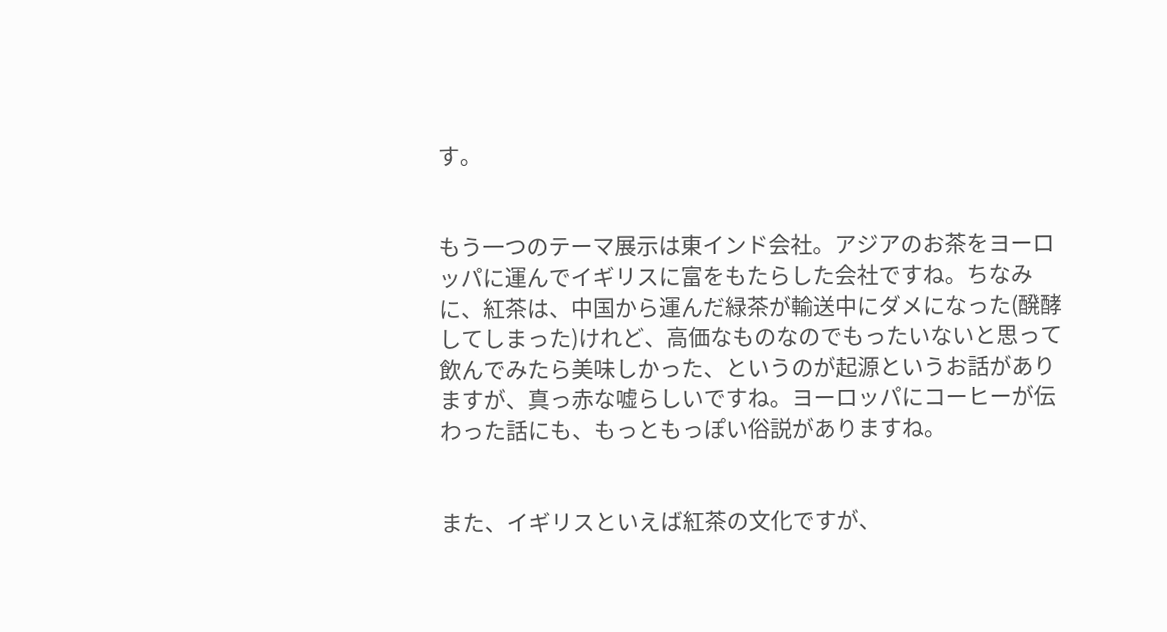す。


もう一つのテーマ展示は東インド会社。アジアのお茶をヨーロッパに運んでイギリスに富をもたらした会社ですね。ちなみに、紅茶は、中国から運んだ緑茶が輸送中にダメになった(醗酵してしまった)けれど、高価なものなのでもったいないと思って飲んでみたら美味しかった、というのが起源というお話がありますが、真っ赤な嘘らしいですね。ヨーロッパにコーヒーが伝わった話にも、もっともっぽい俗説がありますね。


また、イギリスといえば紅茶の文化ですが、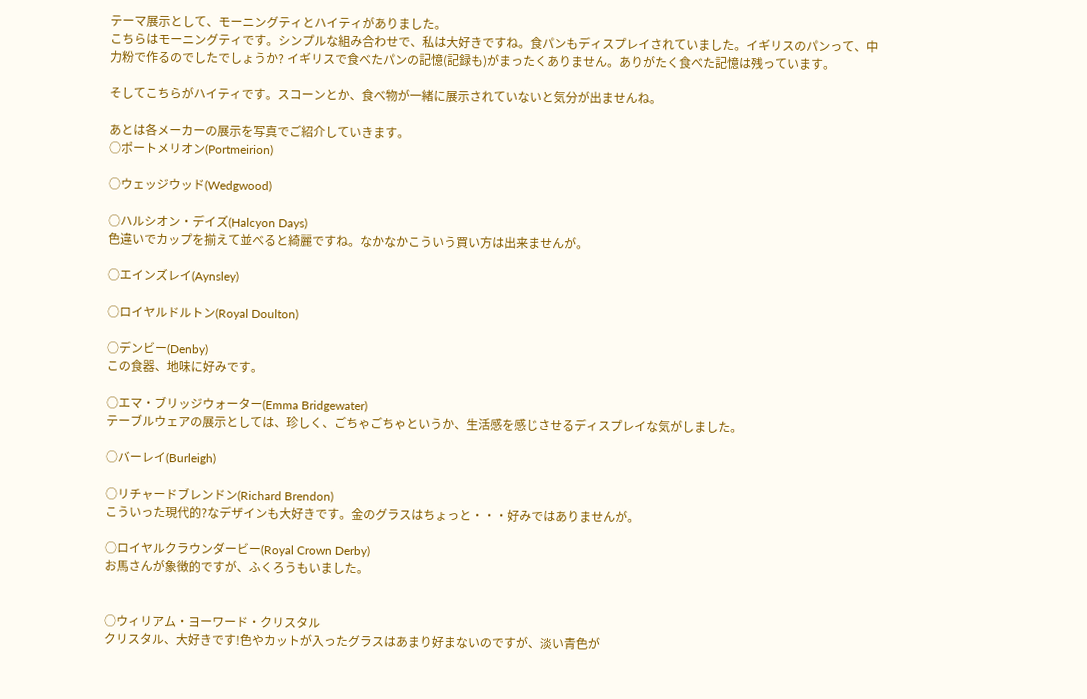テーマ展示として、モーニングティとハイティがありました。
こちらはモーニングティです。シンプルな組み合わせで、私は大好きですね。食パンもディスプレイされていました。イギリスのパンって、中力粉で作るのでしたでしょうか? イギリスで食べたパンの記憶(記録も)がまったくありません。ありがたく食べた記憶は残っています。

そしてこちらがハイティです。スコーンとか、食べ物が一緒に展示されていないと気分が出ませんね。

あとは各メーカーの展示を写真でご紹介していきます。
○ポートメリオン(Portmeirion)

○ウェッジウッド(Wedgwood)

○ハルシオン・デイズ(Halcyon Days)
色違いでカップを揃えて並べると綺麗ですね。なかなかこういう買い方は出来ませんが。

○エインズレイ(Aynsley)

○ロイヤルドルトン(Royal Doulton)

○デンビー(Denby)
この食器、地味に好みです。

○エマ・ブリッジウォーター(Emma Bridgewater)
テーブルウェアの展示としては、珍しく、ごちゃごちゃというか、生活感を感じさせるディスプレイな気がしました。

○バーレイ(Burleigh)

○リチャードブレンドン(Richard Brendon)
こういった現代的?なデザインも大好きです。金のグラスはちょっと・・・好みではありませんが。

○ロイヤルクラウンダービー(Royal Crown Derby)
お馬さんが象徴的ですが、ふくろうもいました。


○ウィリアム・ヨーワード・クリスタル
クリスタル、大好きです!色やカットが入ったグラスはあまり好まないのですが、淡い青色が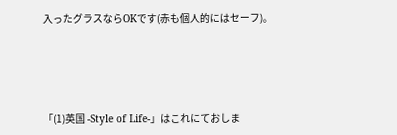入ったグラスならOKです(赤も個人的にはセーフ)。




「(1)英国 -Style of Life-」はこれにておしま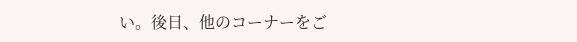い。後日、他のコーナーをご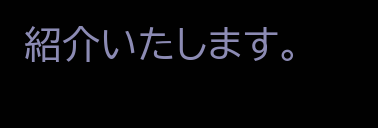紹介いたします。